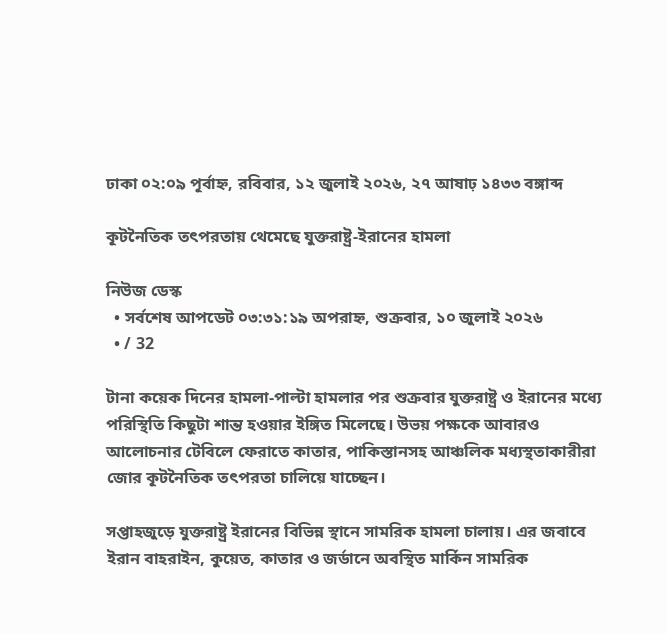ঢাকা ০২:০৯ পূর্বাহ্ন, রবিবার, ১২ জুলাই ২০২৬, ২৭ আষাঢ় ১৪৩৩ বঙ্গাব্দ

কূটনৈতিক তৎপরতায় থেমেছে যুক্তরাষ্ট্র-ইরানের হামলা

নিউজ ডেস্ক
  • সর্বশেষ আপডেট ০৩:৩১:১৯ অপরাহ্ন, শুক্রবার, ১০ জুলাই ২০২৬
  • / 32

টানা কয়েক দিনের হামলা-পাল্টা হামলার পর শুক্রবার যুক্তরাষ্ট্র ও ইরানের মধ্যে পরিস্থিতি কিছুটা শান্ত হওয়ার ইঙ্গিত মিলেছে। উভয় পক্ষকে আবারও আলোচনার টেবিলে ফেরাতে কাতার, পাকিস্তানসহ আঞ্চলিক মধ্যস্থতাকারীরা জোর কূটনৈতিক তৎপরতা চালিয়ে যাচ্ছেন।

সপ্তাহজুড়ে যুক্তরাষ্ট্র ইরানের বিভিন্ন স্থানে সামরিক হামলা চালায়। এর জবাবে ইরান বাহরাইন, কুয়েত, কাতার ও জর্ডানে অবস্থিত মার্কিন সামরিক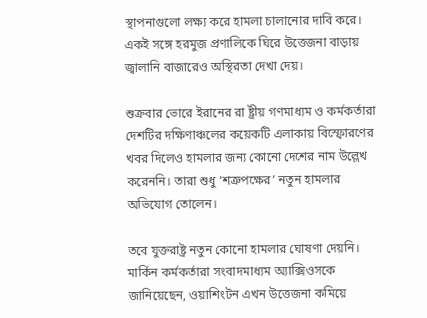স্থাপনাগুলো লক্ষ্য করে হামলা চালানোর দাবি করে। একই সঙ্গে হরমুজ প্রণালিকে ঘিরে উত্তেজনা বাড়ায় জ্বালানি বাজারেও অস্থিরতা দেখা দেয়।

শুক্রবার ভোরে ইরানের রা ষ্ট্রীয় গণমাধ্যম ও কর্মকর্তারা দেশটির দক্ষিণাঞ্চলের কয়েকটি এলাকায় বিস্ফোরণের খবর দিলেও হামলার জন্য কোনো দেশের নাম উল্লেখ করেননি। তারা শুধু ‘শত্রুপক্ষের’ নতুন হামলার অভিযোগ তোলেন।

তবে যুক্তরাষ্ট্র নতুন কোনো হামলার ঘোষণা দেয়নি। মার্কিন কর্মকর্তারা সংবাদমাধ্যম অ্যাক্সিওসকে জানিয়েছেন, ওয়াশিংটন এখন উত্তেজনা কমিয়ে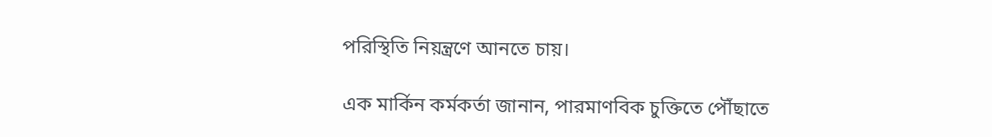পরিস্থিতি নিয়ন্ত্রণে আনতে চায়।

এক মার্কিন কর্মকর্তা জানান, পারমাণবিক চুক্তিতে পৌঁছাতে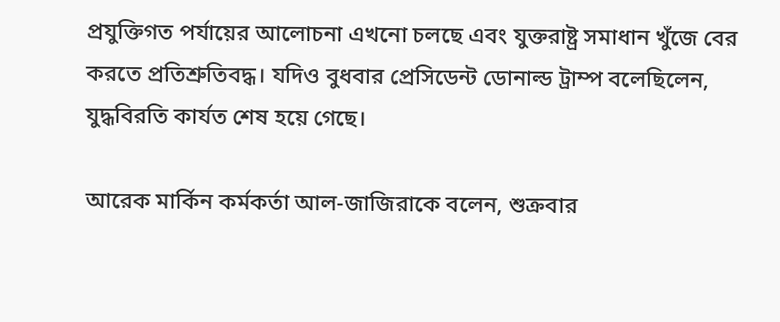প্রযুক্তিগত পর্যায়ের আলোচনা এখনো চলছে এবং যুক্তরাষ্ট্র সমাধান খুঁজে বের করতে প্রতিশ্রুতিবদ্ধ। যদিও বুধবার প্রেসিডেন্ট ডোনাল্ড ট্রাম্প বলেছিলেন, যুদ্ধবিরতি কার্যত শেষ হয়ে গেছে।

আরেক মার্কিন কর্মকর্তা আল-জাজিরাকে বলেন, শুক্রবার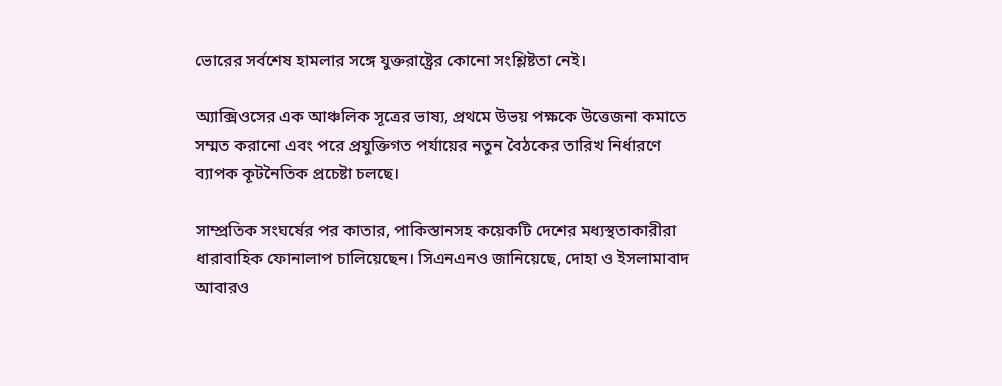ভোরের সর্বশেষ হামলার সঙ্গে যুক্তরাষ্ট্রের কোনো সংশ্লিষ্টতা নেই।

অ্যাক্সিওসের এক আঞ্চলিক সূত্রের ভাষ্য, প্রথমে উভয় পক্ষকে উত্তেজনা কমাতে সম্মত করানো এবং পরে প্রযুক্তিগত পর্যায়ের নতুন বৈঠকের তারিখ নির্ধারণে ব্যাপক কূটনৈতিক প্রচেষ্টা চলছে।

সাম্প্রতিক সংঘর্ষের পর কাতার, পাকিস্তানসহ কয়েকটি দেশের মধ্যস্থতাকারীরা ধারাবাহিক ফোনালাপ চালিয়েছেন। সিএনএনও জানিয়েছে, দোহা ও ইসলামাবাদ আবারও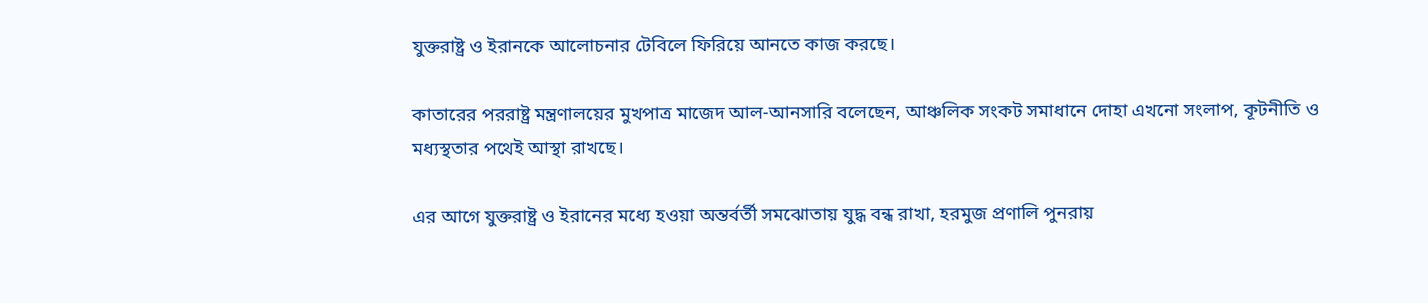যুক্তরাষ্ট্র ও ইরানকে আলোচনার টেবিলে ফিরিয়ে আনতে কাজ করছে।

কাতারের পররাষ্ট্র মন্ত্রণালয়ের মুখপাত্র মাজেদ আল-আনসারি বলেছেন, আঞ্চলিক সংকট সমাধানে দোহা এখনো সংলাপ, কূটনীতি ও মধ্যস্থতার পথেই আস্থা রাখছে।

এর আগে যুক্তরাষ্ট্র ও ইরানের মধ্যে হওয়া অন্তর্বর্তী সমঝোতায় যুদ্ধ বন্ধ রাখা, হরমুজ প্রণালি পুনরায়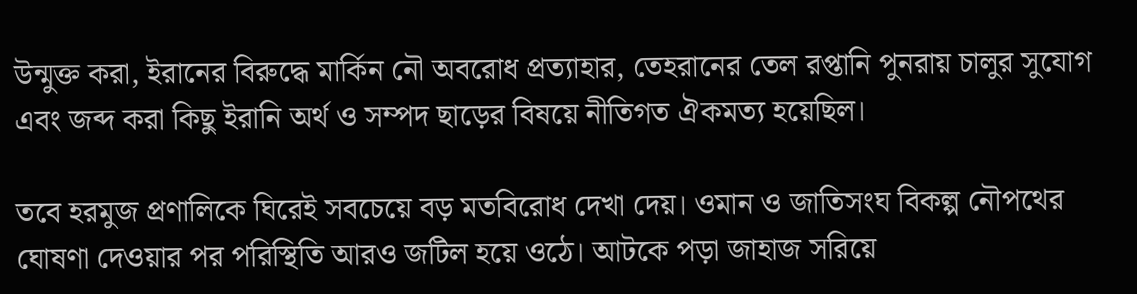উন্মুক্ত করা, ইরানের বিরুদ্ধে মার্কিন নৌ অবরোধ প্রত্যাহার, তেহরানের তেল রপ্তানি পুনরায় চালুর সুযোগ এবং জব্দ করা কিছু ইরানি অর্থ ও সম্পদ ছাড়ের বিষয়ে নীতিগত ঐকমত্য হয়েছিল।

তবে হরমুজ প্রণালিকে ঘিরেই সবচেয়ে বড় মতবিরোধ দেখা দেয়। ওমান ও জাতিসংঘ বিকল্প নৌপথের ঘোষণা দেওয়ার পর পরিস্থিতি আরও জটিল হয়ে ওঠে। আটকে পড়া জাহাজ সরিয়ে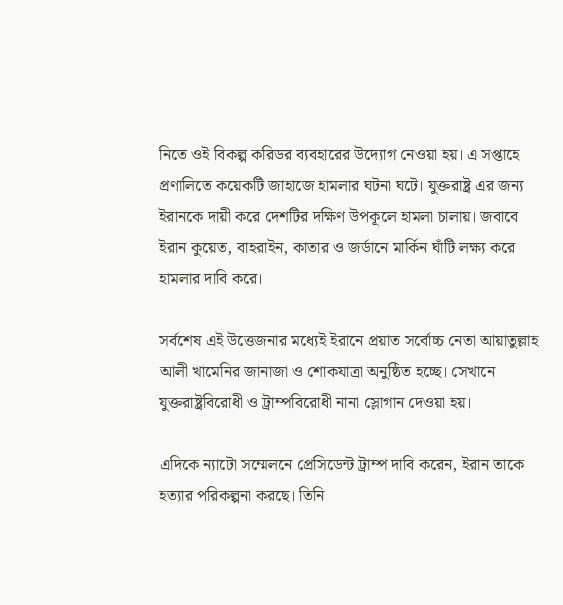নিতে ওই বিকল্প করিডর ব্যবহারের উদ্যোগ নেওয়া হয়। এ সপ্তাহে প্রণালিতে কয়েকটি জাহাজে হামলার ঘটনা ঘটে। যুক্তরাষ্ট্র এর জন্য ইরানকে দায়ী করে দেশটির দক্ষিণ উপকূলে হামলা চালায়। জবাবে ইরান কুয়েত, বাহরাইন, কাতার ও জর্ডানে মার্কিন ঘাঁটি লক্ষ্য করে হামলার দাবি করে।

সর্বশেষ এই উত্তেজনার মধ্যেই ইরানে প্রয়াত সর্বোচ্চ নেতা আয়াতুল্লাহ আলী খামেনির জানাজা ও শোকযাত্রা অনুষ্ঠিত হচ্ছে। সেখানে যুক্তরাষ্ট্রবিরোধী ও ট্রাম্পবিরোধী নানা স্লোগান দেওয়া হয়।

এদিকে ন্যাটো সম্মেলনে প্রেসিডেন্ট ট্রাম্প দাবি করেন, ইরান তাকে হত্যার পরিকল্পনা করছে। তিনি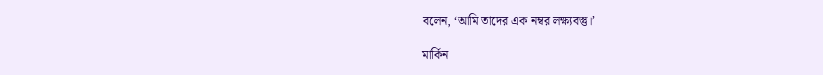বলেন, ‘আমি তাদের এক নম্বর লক্ষ্যবস্তু।’

মার্কিন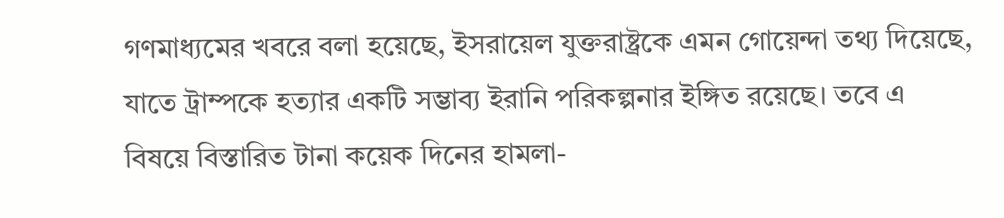গণমাধ্যমের খবরে বলা হয়েছে, ইসরায়েল যুক্তরাষ্ট্রকে এমন গোয়েন্দা তথ্য দিয়েছে, যাতে ট্রাম্পকে হত্যার একটি সম্ভাব্য ইরানি পরিকল্পনার ইঙ্গিত রয়েছে। তবে এ বিষয়ে বিস্তারিত টানা কয়েক দিনের হামলা-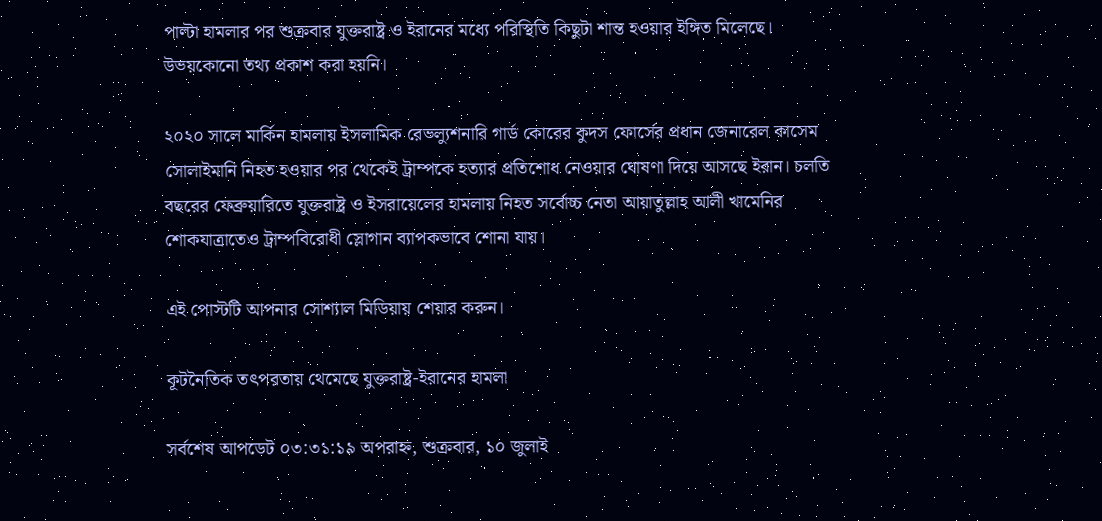পাল্টা হামলার পর শুক্রবার যুক্তরাষ্ট্র ও ইরানের মধ্যে পরিস্থিতি কিছুটা শান্ত হওয়ার ইঙ্গিত মিলেছে। উভয়কোনো তথ্য প্রকাশ করা হয়নি।

২০২০ সালে মার্কিন হামলায় ইসলামিক রেভল্যুশনারি গার্ড কোরের কুদস ফোর্সের প্রধান জেনারেল কাসেম সোলাইমানি নিহত হওয়ার পর থেকেই ট্রাম্পকে হত্যার প্রতিশোধ নেওয়ার ঘোষণা দিয়ে আসছে ইরান। চলতি বছরের ফেব্রুয়ারিতে যুক্তরাষ্ট্র ও ইসরায়েলের হামলায় নিহত সর্বোচ্চ নেতা আয়াতুল্লাহ আলী খামেনির শোকযাত্রাতেও ট্রাম্পবিরোধী স্লোগান ব্যাপকভাবে শোনা যায়।

এই পোস্টটি আপনার সোশ্যাল মিডিয়ায় শেয়ার করুন।

কূটনৈতিক তৎপরতায় থেমেছে যুক্তরাষ্ট্র-ইরানের হামলা

সর্বশেষ আপডেট ০৩:৩১:১৯ অপরাহ্ন, শুক্রবার, ১০ জুলাই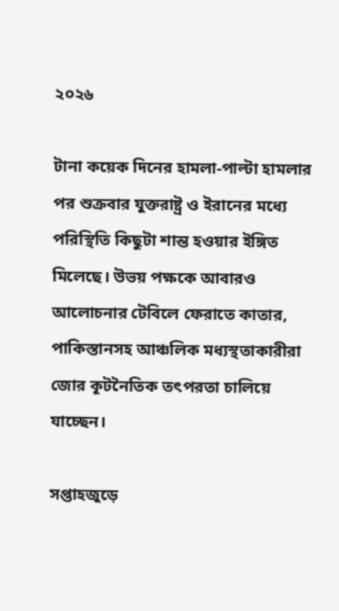২০২৬

টানা কয়েক দিনের হামলা-পাল্টা হামলার পর শুক্রবার যুক্তরাষ্ট্র ও ইরানের মধ্যে পরিস্থিতি কিছুটা শান্ত হওয়ার ইঙ্গিত মিলেছে। উভয় পক্ষকে আবারও আলোচনার টেবিলে ফেরাতে কাতার, পাকিস্তানসহ আঞ্চলিক মধ্যস্থতাকারীরা জোর কূটনৈতিক তৎপরতা চালিয়ে যাচ্ছেন।

সপ্তাহজুড়ে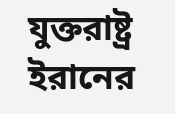যুক্তরাষ্ট্র ইরানের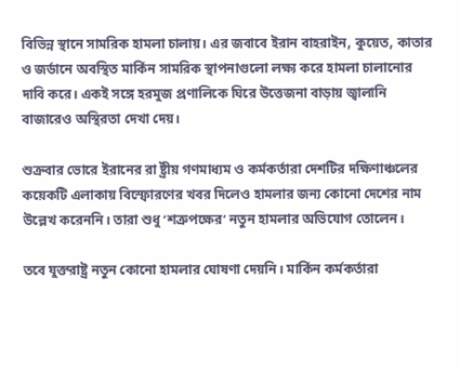বিভিন্ন স্থানে সামরিক হামলা চালায়। এর জবাবে ইরান বাহরাইন, কুয়েত, কাতার ও জর্ডানে অবস্থিত মার্কিন সামরিক স্থাপনাগুলো লক্ষ্য করে হামলা চালানোর দাবি করে। একই সঙ্গে হরমুজ প্রণালিকে ঘিরে উত্তেজনা বাড়ায় জ্বালানি বাজারেও অস্থিরতা দেখা দেয়।

শুক্রবার ভোরে ইরানের রা ষ্ট্রীয় গণমাধ্যম ও কর্মকর্তারা দেশটির দক্ষিণাঞ্চলের কয়েকটি এলাকায় বিস্ফোরণের খবর দিলেও হামলার জন্য কোনো দেশের নাম উল্লেখ করেননি। তারা শুধু ‘শত্রুপক্ষের’ নতুন হামলার অভিযোগ তোলেন।

তবে যুক্তরাষ্ট্র নতুন কোনো হামলার ঘোষণা দেয়নি। মার্কিন কর্মকর্তারা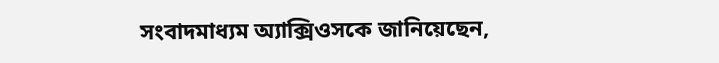সংবাদমাধ্যম অ্যাক্সিওসকে জানিয়েছেন,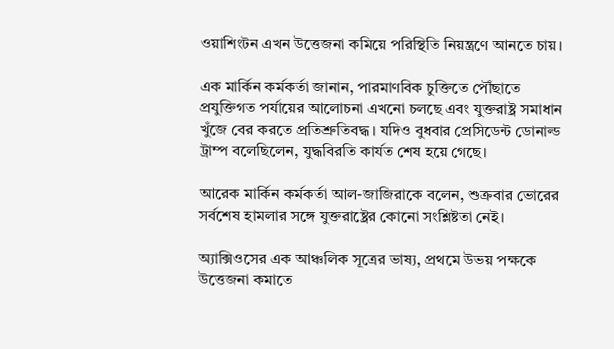ওয়াশিংটন এখন উত্তেজনা কমিয়ে পরিস্থিতি নিয়ন্ত্রণে আনতে চায়।

এক মার্কিন কর্মকর্তা জানান, পারমাণবিক চুক্তিতে পৌঁছাতে প্রযুক্তিগত পর্যায়ের আলোচনা এখনো চলছে এবং যুক্তরাষ্ট্র সমাধান খুঁজে বের করতে প্রতিশ্রুতিবদ্ধ। যদিও বুধবার প্রেসিডেন্ট ডোনাল্ড ট্রাম্প বলেছিলেন, যুদ্ধবিরতি কার্যত শেষ হয়ে গেছে।

আরেক মার্কিন কর্মকর্তা আল-জাজিরাকে বলেন, শুক্রবার ভোরের সর্বশেষ হামলার সঙ্গে যুক্তরাষ্ট্রের কোনো সংশ্লিষ্টতা নেই।

অ্যাক্সিওসের এক আঞ্চলিক সূত্রের ভাষ্য, প্রথমে উভয় পক্ষকে উত্তেজনা কমাতে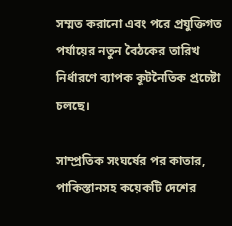সম্মত করানো এবং পরে প্রযুক্তিগত পর্যায়ের নতুন বৈঠকের তারিখ নির্ধারণে ব্যাপক কূটনৈতিক প্রচেষ্টা চলছে।

সাম্প্রতিক সংঘর্ষের পর কাতার, পাকিস্তানসহ কয়েকটি দেশের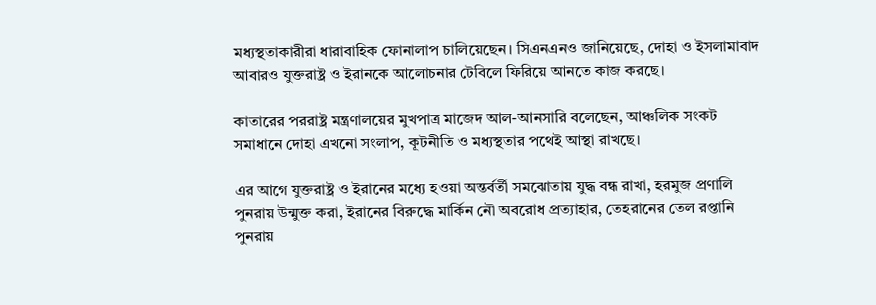মধ্যস্থতাকারীরা ধারাবাহিক ফোনালাপ চালিয়েছেন। সিএনএনও জানিয়েছে, দোহা ও ইসলামাবাদ আবারও যুক্তরাষ্ট্র ও ইরানকে আলোচনার টেবিলে ফিরিয়ে আনতে কাজ করছে।

কাতারের পররাষ্ট্র মন্ত্রণালয়ের মুখপাত্র মাজেদ আল-আনসারি বলেছেন, আঞ্চলিক সংকট সমাধানে দোহা এখনো সংলাপ, কূটনীতি ও মধ্যস্থতার পথেই আস্থা রাখছে।

এর আগে যুক্তরাষ্ট্র ও ইরানের মধ্যে হওয়া অন্তর্বর্তী সমঝোতায় যুদ্ধ বন্ধ রাখা, হরমুজ প্রণালি পুনরায় উন্মুক্ত করা, ইরানের বিরুদ্ধে মার্কিন নৌ অবরোধ প্রত্যাহার, তেহরানের তেল রপ্তানি পুনরায়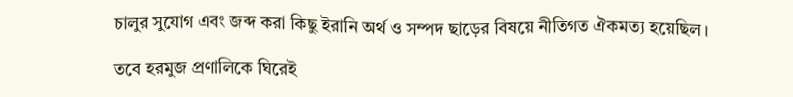চালুর সুযোগ এবং জব্দ করা কিছু ইরানি অর্থ ও সম্পদ ছাড়ের বিষয়ে নীতিগত ঐকমত্য হয়েছিল।

তবে হরমুজ প্রণালিকে ঘিরেই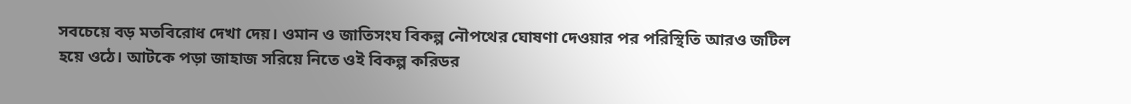সবচেয়ে বড় মতবিরোধ দেখা দেয়। ওমান ও জাতিসংঘ বিকল্প নৌপথের ঘোষণা দেওয়ার পর পরিস্থিতি আরও জটিল হয়ে ওঠে। আটকে পড়া জাহাজ সরিয়ে নিতে ওই বিকল্প করিডর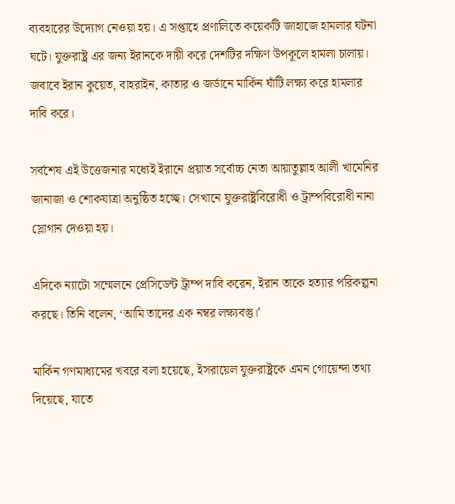ব্যবহারের উদ্যোগ নেওয়া হয়। এ সপ্তাহে প্রণালিতে কয়েকটি জাহাজে হামলার ঘটনা ঘটে। যুক্তরাষ্ট্র এর জন্য ইরানকে দায়ী করে দেশটির দক্ষিণ উপকূলে হামলা চালায়। জবাবে ইরান কুয়েত, বাহরাইন, কাতার ও জর্ডানে মার্কিন ঘাঁটি লক্ষ্য করে হামলার দাবি করে।

সর্বশেষ এই উত্তেজনার মধ্যেই ইরানে প্রয়াত সর্বোচ্চ নেতা আয়াতুল্লাহ আলী খামেনির জানাজা ও শোকযাত্রা অনুষ্ঠিত হচ্ছে। সেখানে যুক্তরাষ্ট্রবিরোধী ও ট্রাম্পবিরোধী নানা স্লোগান দেওয়া হয়।

এদিকে ন্যাটো সম্মেলনে প্রেসিডেন্ট ট্রাম্প দাবি করেন, ইরান তাকে হত্যার পরিকল্পনা করছে। তিনি বলেন, ‘আমি তাদের এক নম্বর লক্ষ্যবস্তু।’

মার্কিন গণমাধ্যমের খবরে বলা হয়েছে, ইসরায়েল যুক্তরাষ্ট্রকে এমন গোয়েন্দা তথ্য দিয়েছে, যাতে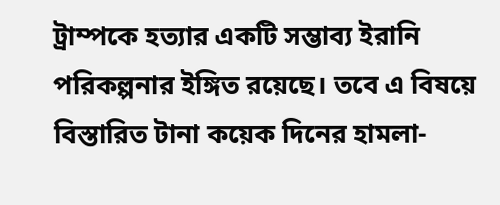ট্রাম্পকে হত্যার একটি সম্ভাব্য ইরানি পরিকল্পনার ইঙ্গিত রয়েছে। তবে এ বিষয়ে বিস্তারিত টানা কয়েক দিনের হামলা-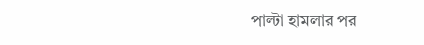পাল্টা হামলার পর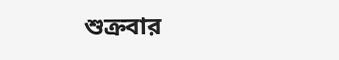শুক্রবার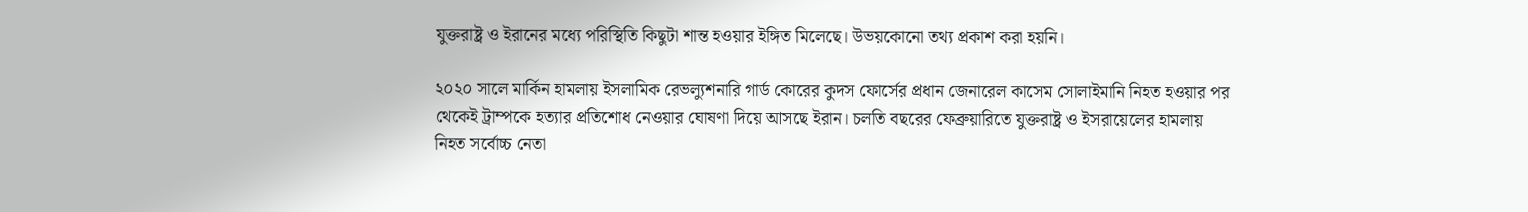যুক্তরাষ্ট্র ও ইরানের মধ্যে পরিস্থিতি কিছুটা শান্ত হওয়ার ইঙ্গিত মিলেছে। উভয়কোনো তথ্য প্রকাশ করা হয়নি।

২০২০ সালে মার্কিন হামলায় ইসলামিক রেভল্যুশনারি গার্ড কোরের কুদস ফোর্সের প্রধান জেনারেল কাসেম সোলাইমানি নিহত হওয়ার পর থেকেই ট্রাম্পকে হত্যার প্রতিশোধ নেওয়ার ঘোষণা দিয়ে আসছে ইরান। চলতি বছরের ফেব্রুয়ারিতে যুক্তরাষ্ট্র ও ইসরায়েলের হামলায় নিহত সর্বোচ্চ নেতা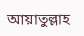আয়াতুল্লাহ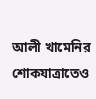আলী খামেনির শোকযাত্রাতেও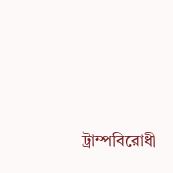ট্রাম্পবিরোধী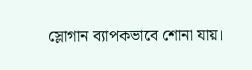স্লোগান ব্যাপকভাবে শোনা যায়।